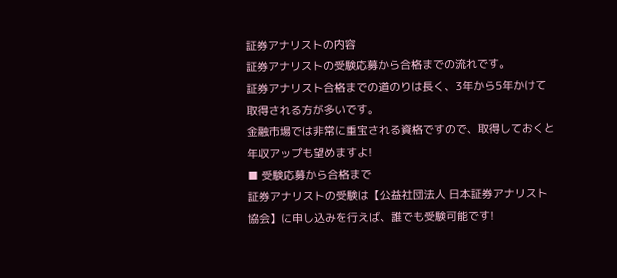証券アナリストの内容
証券アナリストの受験応募から合格までの流れです。
証券アナリスト合格までの道のりは長く、3年から5年かけて取得される方が多いです。
金融市場では非常に重宝される資格ですので、取得しておくと年収アップも望めますよ!
■ 受験応募から合格まで
証券アナリストの受験は【公益社団法人 日本証券アナリスト協会】に申し込みを行えば、誰でも受験可能です!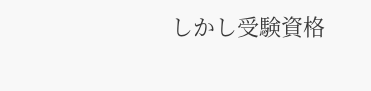しかし受験資格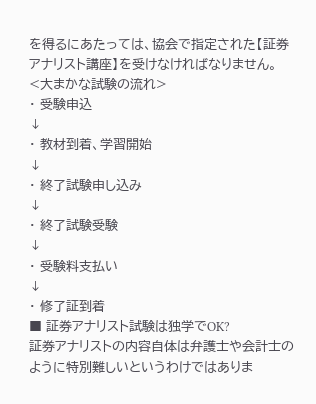を得るにあたっては、協会で指定された【証券アナリスト講座】を受けなければなりません。
<大まかな試験の流れ>
・ 受験申込
↓
・ 教材到着、学習開始
↓
・ 終了試験申し込み
↓
・ 終了試験受験
↓
・ 受験料支払い
↓
・ 修了証到着
■ 証券アナリスト試験は独学でOK?
証券アナリストの内容自体は弁護士や会計士のように特別難しいというわけではありま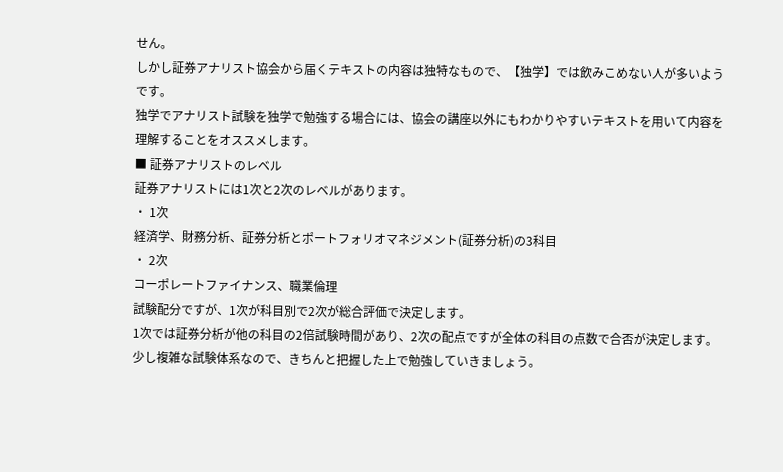せん。
しかし証券アナリスト協会から届くテキストの内容は独特なもので、【独学】では飲みこめない人が多いようです。
独学でアナリスト試験を独学で勉強する場合には、協会の講座以外にもわかりやすいテキストを用いて内容を理解することをオススメします。
■ 証券アナリストのレベル
証券アナリストには1次と2次のレベルがあります。
・ 1次
経済学、財務分析、証券分析とポートフォリオマネジメント(証券分析)の3科目
・ 2次
コーポレートファイナンス、職業倫理
試験配分ですが、1次が科目別で2次が総合評価で決定します。
1次では証券分析が他の科目の2倍試験時間があり、2次の配点ですが全体の科目の点数で合否が決定します。
少し複雑な試験体系なので、きちんと把握した上で勉強していきましょう。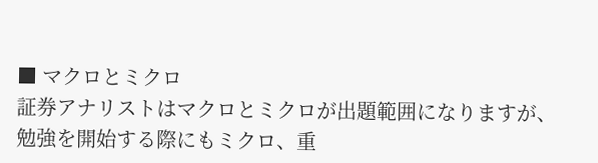■ マクロとミクロ
証券アナリストはマクロとミクロが出題範囲になりますが、勉強を開始する際にもミクロ、重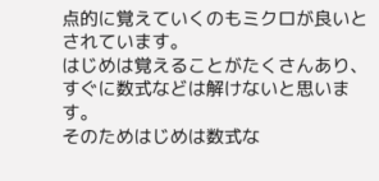点的に覚えていくのもミクロが良いとされています。
はじめは覚えることがたくさんあり、すぐに数式などは解けないと思います。
そのためはじめは数式な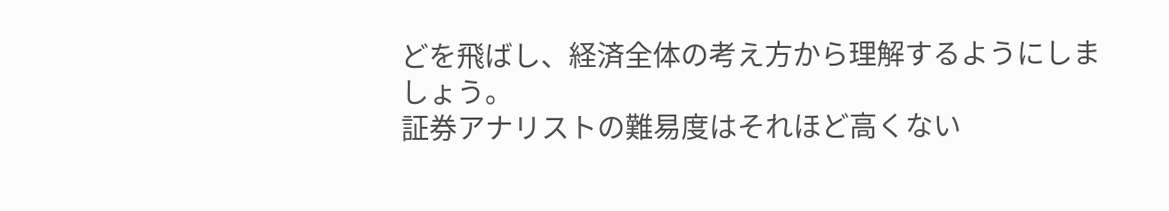どを飛ばし、経済全体の考え方から理解するようにしましょう。
証券アナリストの難易度はそれほど高くない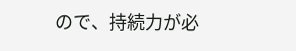ので、持続力が必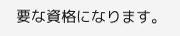要な資格になります。